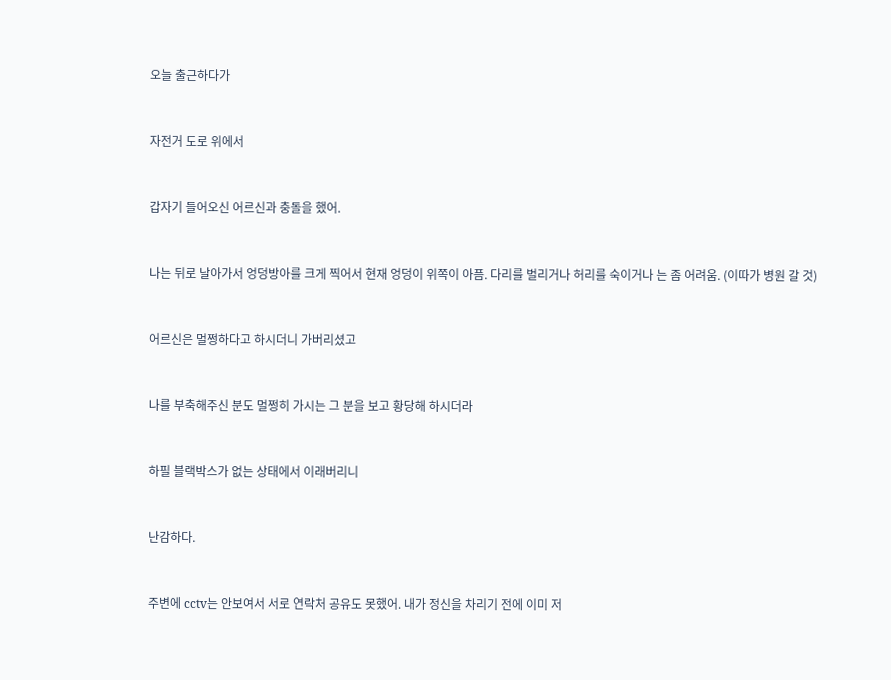오늘 출근하다가


자전거 도로 위에서


갑자기 들어오신 어르신과 충돌을 했어.


나는 뒤로 날아가서 엉덩방아를 크게 찍어서 현재 엉덩이 위쪽이 아픔. 다리를 벌리거나 허리를 숙이거나 는 좀 어려움. (이따가 병원 갈 것)


어르신은 멀쩡하다고 하시더니 가버리셨고


나를 부축해주신 분도 멀쩡히 가시는 그 분을 보고 황당해 하시더라


하필 블랙박스가 없는 상태에서 이래버리니


난감하다.


주변에 cctv는 안보여서 서로 연락처 공유도 못했어. 내가 정신을 차리기 전에 이미 저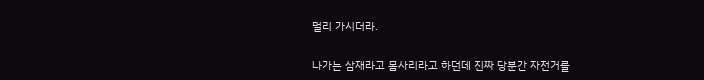멀리 가시더라.


나가는 삼재라고 몸사리라고 하던데 진짜 당분간 자전거를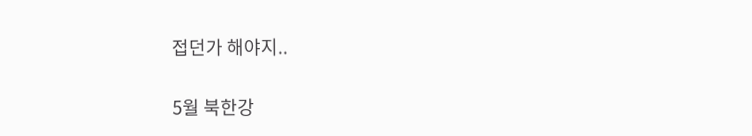접던가 해야지..


5월 북한강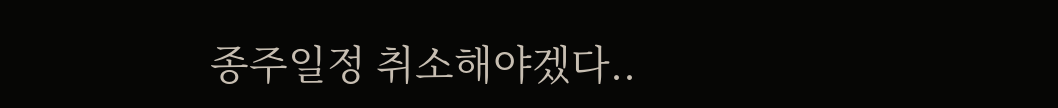종주일정 취소해야겠다..